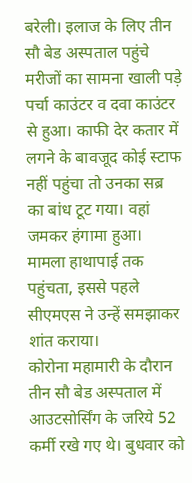बरेली। इलाज के लिए तीन सौ बेड अस्पताल पहुंचे मरीजों का सामना खाली पड़े पर्चा काउंटर व दवा काउंटर से हुआ। काफी देर कतार में लगने के बावजूद कोई स्टाफ नहीं पहुंचा तो उनका सब्र का बांध टूट गया। वहां जमकर हंगामा हुआ। मामला हाथापाई तक पहुंचता, इससे पहले सीएमएस ने उन्हें समझाकर शांत कराया।
कोरोना महामारी के दौरान तीन सौ बेड अस्पताल में आउटसोर्सिंग के जरिये 52 कर्मी रखे गए थे। बुधवार को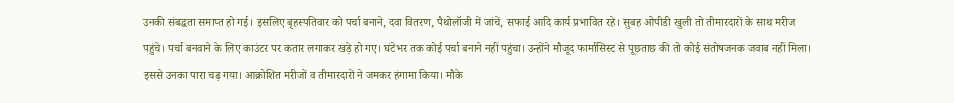उनकी संबद्धता समाप्त हो गई। इसलिए बृहस्पतिवार को पर्चा बनाने, दवा वितरण, पैथोलॉजी में जांचें, सफाई आदि कार्य प्रभावित रहे। सुबह ओपीडी खुली तो तीमारदारों के साथ मरीज पहुंचे। पर्चा बनवाने के लिए काउंटर पर कतार लगाकर खड़े हो गए। घंटेभर तक कोई पर्चा बनाने नहीं पहुंचा। उन्होंने मौजूद फार्मासिस्ट से पूछताछ की तो कोई संतोषजनक जवाब नहीं मिला। इससे उनका पारा चढ़ गया। आक्रोशित मरीजों व तीमारदारों ने जमकर हंगामा किया। मौके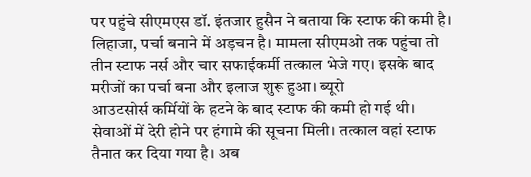पर पहुंचे सीएमएस डॉ. इंतजार हुसैन ने बताया कि स्टाफ की कमी है। लिहाजा, पर्चा बनाने में अड़चन है। मामला सीएमओ तक पहुंचा तो तीन स्टाफ नर्स और चार सफाईकर्मी तत्काल भेजे गए। इसके बाद मरीजों का पर्चा बना और इलाज शुरू हुआ। ब्यूरो
आउटसोर्स कर्मियों के हटने के बाद स्टाफ की कमी हो गई थी। सेवाओं में देरी होने पर हंगामे की सूचना मिली। तत्काल वहां स्टाफ तैनात कर दिया गया है। अब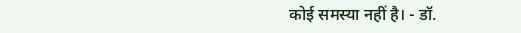कोई समस्या नहीं है। - डॉ.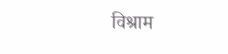विश्राम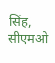सिंह, सीएमओ